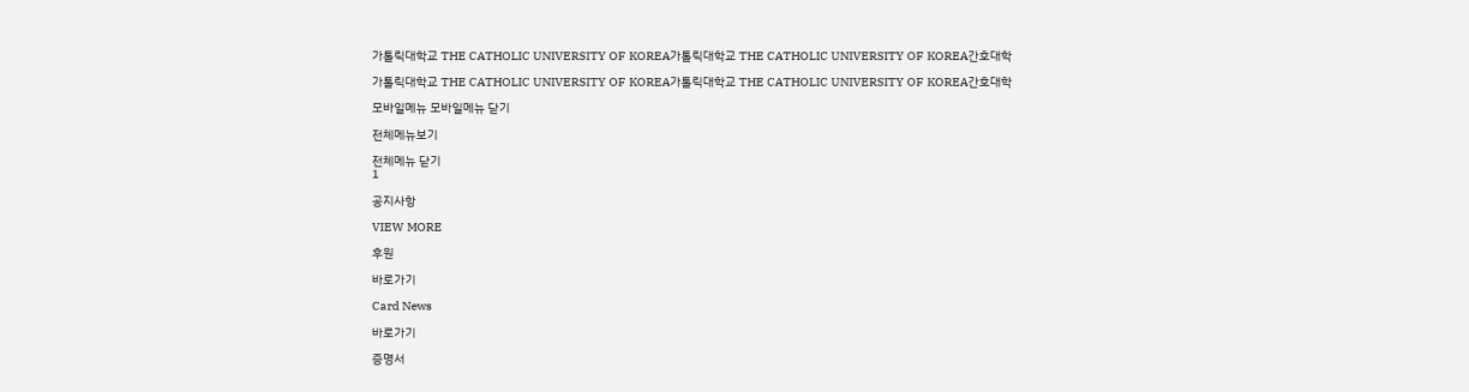가톨릭대학교 THE CATHOLIC UNIVERSITY OF KOREA가톨릭대학교 THE CATHOLIC UNIVERSITY OF KOREA간호대학

가톨릭대학교 THE CATHOLIC UNIVERSITY OF KOREA가톨릭대학교 THE CATHOLIC UNIVERSITY OF KOREA간호대학

모바일메뉴 모바일메뉴 닫기

전체메뉴보기

전체메뉴 닫기
1

공지사항

VIEW MORE

후원

바로가기

Card News

바로가기

증명서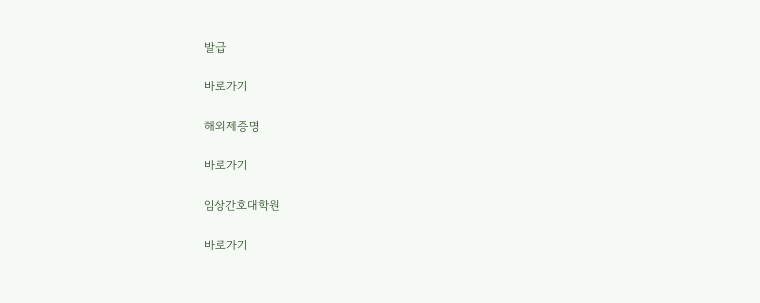발급

바로가기

해외제증명

바로가기

임상간호대학원

바로가기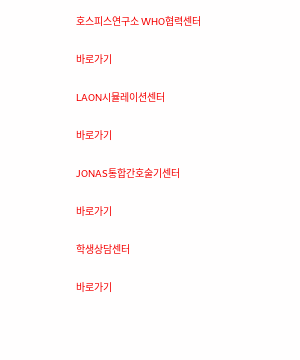호스피스연구소 WHO협력센터

바로가기

LAON시뮬레이션센터

바로가기

JONAS통합간호술기센터

바로가기

학생상담센터

바로가기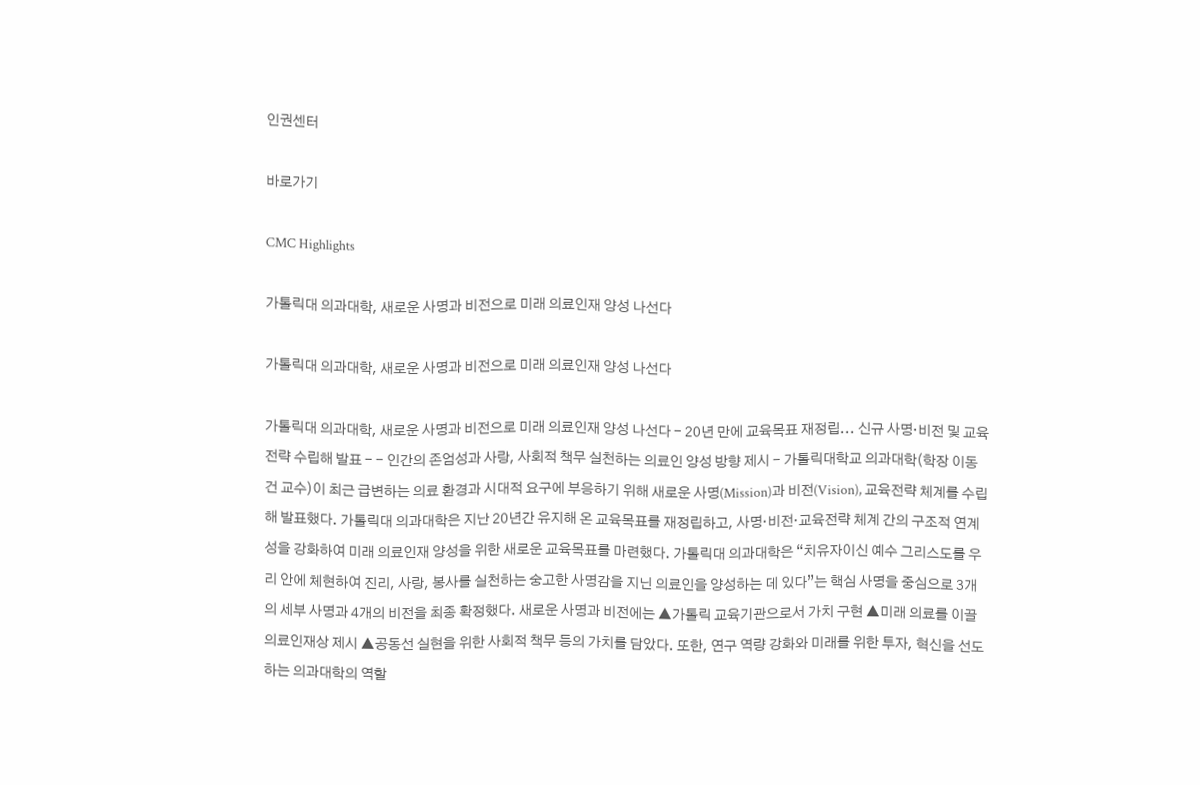인권센터

바로가기

CMC Highlights

가톨릭대 의과대학, 새로운 사명과 비전으로 미래 의료인재 양성 나선다

가톨릭대 의과대학, 새로운 사명과 비전으로 미래 의료인재 양성 나선다

가톨릭대 의과대학, 새로운 사명과 비전으로 미래 의료인재 양성 나선다 - 20년 만에 교육목표 재정립... 신규 사명·비전 및 교육전략 수립해 발표 - - 인간의 존엄성과 사랑, 사회적 책무 실천하는 의료인 양성 방향 제시 - 가톨릭대학교 의과대학(학장 이동건 교수)이 최근 급변하는 의료 환경과 시대적 요구에 부응하기 위해 새로운 사명(Mission)과 비전(Vision), 교육전략 체계를 수립해 발표했다. 가톨릭대 의과대학은 지난 20년간 유지해 온 교육목표를 재정립하고, 사명·비전·교육전략 체계 간의 구조적 연계성을 강화하여 미래 의료인재 양성을 위한 새로운 교육목표를 마련했다. 가톨릭대 의과대학은 “치유자이신 예수 그리스도를 우리 안에 체현하여 진리, 사랑, 봉사를 실천하는 숭고한 사명감을 지닌 의료인을 양성하는 데 있다”는 핵심 사명을 중심으로 3개의 세부 사명과 4개의 비전을 최종 확정했다. 새로운 사명과 비전에는 ▲가톨릭 교육기관으로서 가치 구현 ▲미래 의료를 이끌 의료인재상 제시 ▲공동선 실현을 위한 사회적 책무 등의 가치를 담았다. 또한, 연구 역량 강화와 미래를 위한 투자, 혁신을 선도하는 의과대학의 역할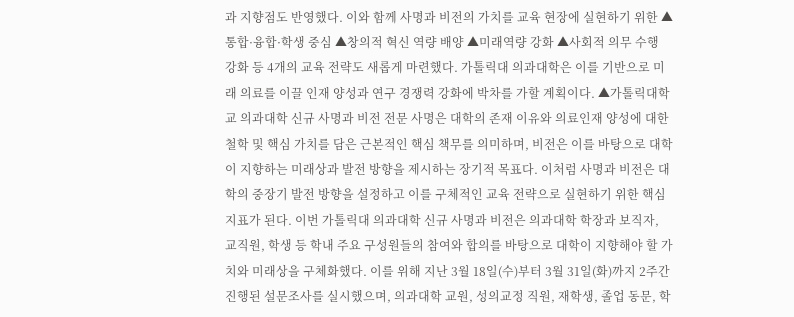과 지향점도 반영했다. 이와 함께 사명과 비전의 가치를 교육 현장에 실현하기 위한 ▲통합·융합·학생 중심 ▲창의적 혁신 역량 배양 ▲미래역량 강화 ▲사회적 의무 수행 강화 등 4개의 교육 전략도 새롭게 마련했다. 가톨릭대 의과대학은 이를 기반으로 미래 의료를 이끌 인재 양성과 연구 경쟁력 강화에 박차를 가할 계획이다. ▲가톨릭대학교 의과대학 신규 사명과 비전 전문 사명은 대학의 존재 이유와 의료인재 양성에 대한 철학 및 핵심 가치를 담은 근본적인 핵심 책무를 의미하며, 비전은 이를 바탕으로 대학이 지향하는 미래상과 발전 방향을 제시하는 장기적 목표다. 이처럼 사명과 비전은 대학의 중장기 발전 방향을 설정하고 이를 구체적인 교육 전략으로 실현하기 위한 핵심 지표가 된다. 이번 가톨릭대 의과대학 신규 사명과 비전은 의과대학 학장과 보직자, 교직원, 학생 등 학내 주요 구성원들의 참여와 합의를 바탕으로 대학이 지향해야 할 가치와 미래상을 구체화했다. 이를 위해 지난 3월 18일(수)부터 3월 31일(화)까지 2주간 진행된 설문조사를 실시했으며, 의과대학 교원, 성의교정 직원, 재학생, 졸업 동문, 학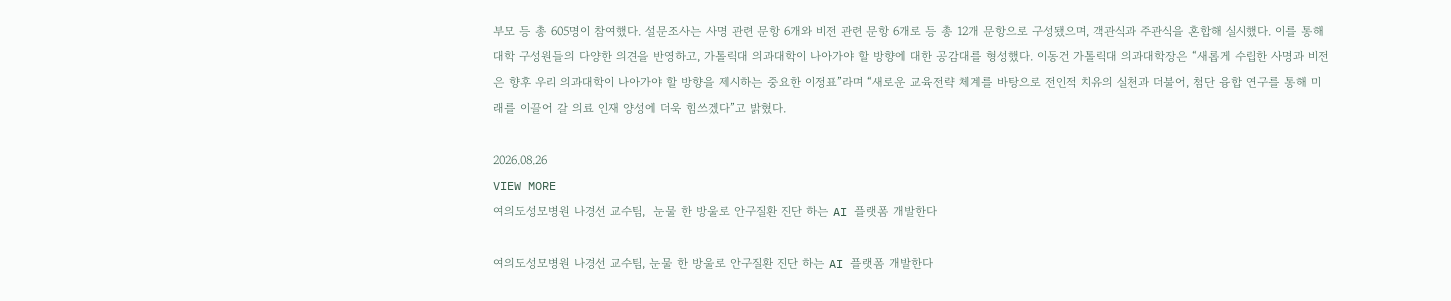부모 등 총 605명이 참여했다. 설문조사는 사명 관련 문항 6개와 비전 관련 문항 6개로 등 총 12개 문항으로 구성됐으며, 객관식과 주관식을 혼합해 실시했다. 이를 통해 대학 구성원들의 다양한 의견을 반영하고, 가톨릭대 의과대학이 나아가야 할 방향에 대한 공감대를 형성했다. 이동건 가톨릭대 의과대학장은 “새롭게 수립한 사명과 비전은 향후 우리 의과대학이 나아가야 할 방향을 제시하는 중요한 이정표”라며 “새로운 교육전략 체계를 바탕으로 전인적 치유의 실천과 더불어, 첨단 융합 연구를 통해 미래를 이끌어 갈 의료 인재 양성에 더욱 힘쓰겠다”고 밝혔다.

2026.08.26
VIEW MORE
여의도성모병원 나경선 교수팀,  눈물 한 방울로 안구질환 진단 하는 AI 플랫폼 개발한다

여의도성모병원 나경선 교수팀, 눈물 한 방울로 안구질환 진단 하는 AI 플랫폼 개발한다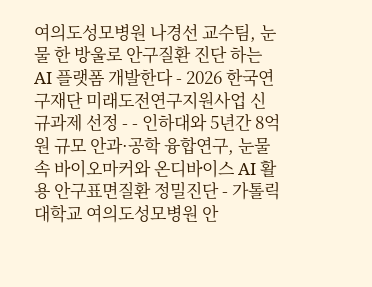여의도성모병원 나경선 교수팀, 눈물 한 방울로 안구질환 진단 하는 AI 플랫폼 개발한다 - 2026 한국연구재단 미래도전연구지원사업 신규과제 선정 - - 인하대와 5년간 8억원 규모 안과·공학 융합연구, 눈물 속 바이오마커와 온디바이스 AI 활용 안구표면질환 정밀진단 - 가톨릭대학교 여의도성모병원 안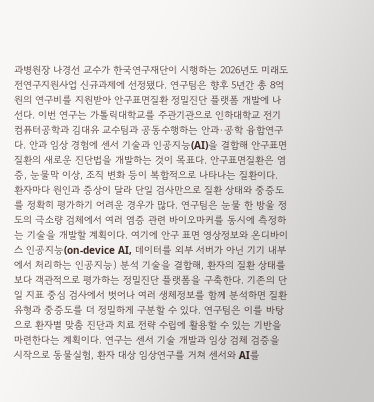과병원장 나경선 교수가 한국연구재단이 시행하는 2026년도 미래도전연구지원사업 신규과제에 선정됐다. 연구팀은 향후 5년간 총 8억 원의 연구비를 지원받아 안구표면질환 정밀진단 플랫폼 개발에 나선다. 이번 연구는 가톨릭대학교를 주관기관으로 인하대학교 전기컴퓨터공학과 김대유 교수팀과 공동수행하는 안과·공학 융합연구다. 안과 임상 경험에 센서 기술과 인공지능(AI)을 결합해 안구표면질환의 새로운 진단법을 개발하는 것이 목표다. 안구표면질환은 염증, 눈물막 이상, 조직 변화 등이 복합적으로 나타나는 질환이다. 환자마다 원인과 증상이 달라 단일 검사만으로 질환 상태와 중증도를 정확히 평가하기 어려운 경우가 많다. 연구팀은 눈물 한 방울 정도의 극소량 검체에서 여러 염증 관련 바이오마커를 동시에 측정하는 기술을 개발할 계획이다. 여기에 안구 표면 영상정보와 온디바이스 인공지능(on-device AI, 데이터를 외부 서버가 아닌 기기 내부에서 처리하는 인공지능) 분석 기술을 결합해, 환자의 질환 상태를 보다 객관적으로 평가하는 정밀진단 플랫폼을 구축한다. 기존의 단일 지표 중심 검사에서 벗어나 여러 생체정보를 함께 분석하면 질환 유형과 중증도를 더 정밀하게 구분할 수 있다. 연구팀은 이를 바탕으로 환자별 맞춤 진단과 치료 전략 수립에 활용할 수 있는 기반을 마련한다는 계획이다. 연구는 센서 기술 개발과 임상 검체 검증을 시작으로 동물실험, 환자 대상 임상연구를 거쳐 센서와 AI를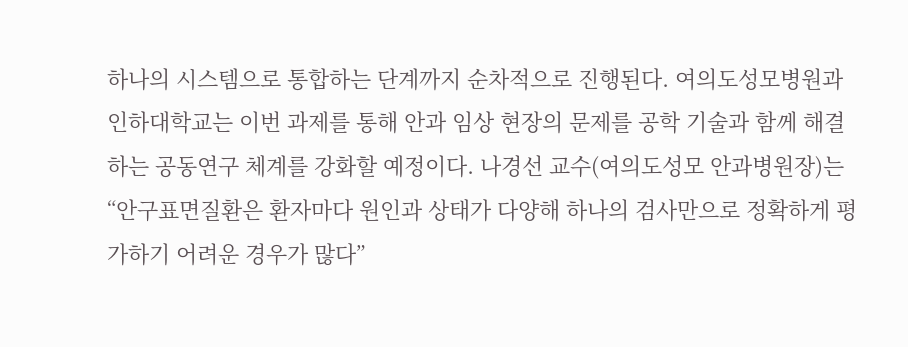하나의 시스템으로 통합하는 단계까지 순차적으로 진행된다. 여의도성모병원과 인하대학교는 이번 과제를 통해 안과 임상 현장의 문제를 공학 기술과 함께 해결하는 공동연구 체계를 강화할 예정이다. 나경선 교수(여의도성모 안과병원장)는 “안구표면질환은 환자마다 원인과 상태가 다양해 하나의 검사만으로 정확하게 평가하기 어려운 경우가 많다”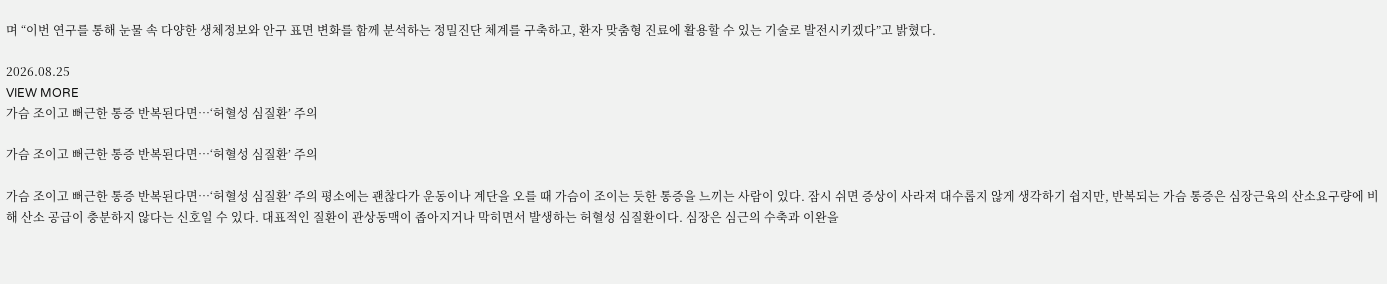며 “이번 연구를 통해 눈물 속 다양한 생체정보와 안구 표면 변화를 함께 분석하는 정밀진단 체계를 구축하고, 환자 맞춤형 진료에 활용할 수 있는 기술로 발전시키겠다”고 밝혔다.

2026.08.25
VIEW MORE
가슴 조이고 뻐근한 통증 반복된다면…‘허혈성 심질환’ 주의

가슴 조이고 뻐근한 통증 반복된다면…‘허혈성 심질환’ 주의

가슴 조이고 뻐근한 통증 반복된다면…‘허혈성 심질환’ 주의 평소에는 괜찮다가 운동이나 계단을 오를 때 가슴이 조이는 듯한 통증을 느끼는 사람이 있다. 잠시 쉬면 증상이 사라져 대수롭지 않게 생각하기 쉽지만, 반복되는 가슴 통증은 심장근육의 산소요구량에 비해 산소 공급이 충분하지 않다는 신호일 수 있다. 대표적인 질환이 관상동맥이 좁아지거나 막히면서 발생하는 허혈성 심질환이다. 심장은 심근의 수축과 이완을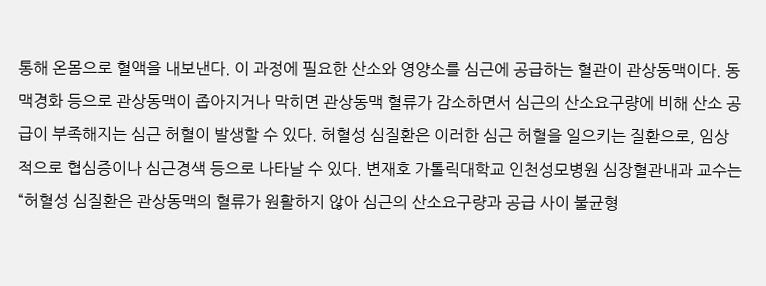통해 온몸으로 혈액을 내보낸다. 이 과정에 필요한 산소와 영양소를 심근에 공급하는 혈관이 관상동맥이다. 동맥경화 등으로 관상동맥이 좁아지거나 막히면 관상동맥 혈류가 감소하면서 심근의 산소요구량에 비해 산소 공급이 부족해지는 심근 허혈이 발생할 수 있다. 허혈성 심질환은 이러한 심근 허혈을 일으키는 질환으로, 임상적으로 협심증이나 심근경색 등으로 나타날 수 있다. 변재호 가톨릭대학교 인천성모병원 심장혈관내과 교수는 “허혈성 심질환은 관상동맥의 혈류가 원활하지 않아 심근의 산소요구량과 공급 사이 불균형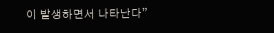이 발생하면서 나타난다”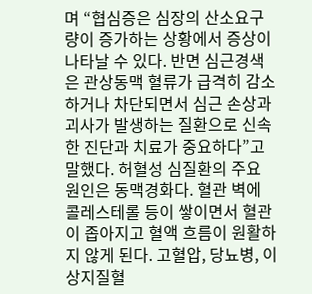며 “협심증은 심장의 산소요구량이 증가하는 상황에서 증상이 나타날 수 있다. 반면 심근경색은 관상동맥 혈류가 급격히 감소하거나 차단되면서 심근 손상과 괴사가 발생하는 질환으로 신속한 진단과 치료가 중요하다”고 말했다. 허혈성 심질환의 주요 원인은 동맥경화다. 혈관 벽에 콜레스테롤 등이 쌓이면서 혈관이 좁아지고 혈액 흐름이 원활하지 않게 된다. 고혈압, 당뇨병, 이상지질혈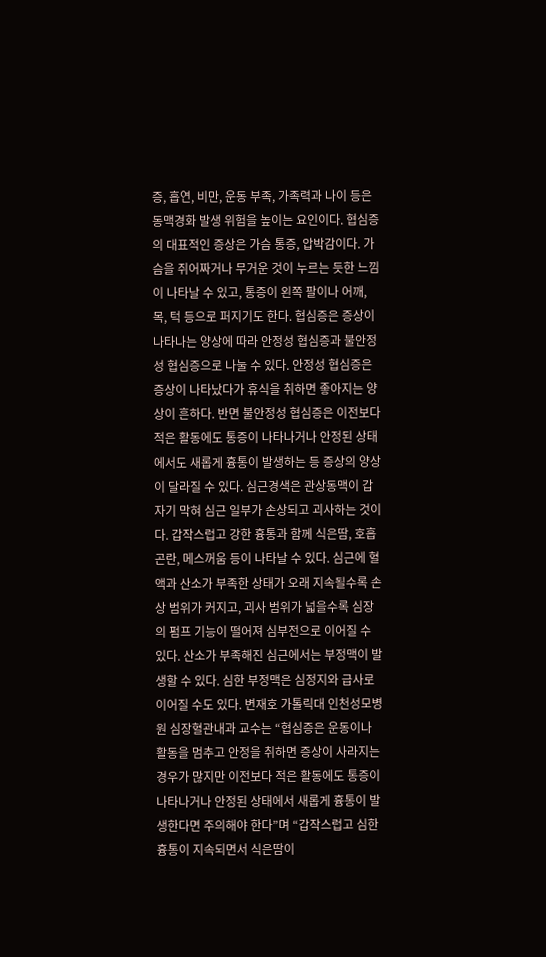증, 흡연, 비만, 운동 부족, 가족력과 나이 등은 동맥경화 발생 위험을 높이는 요인이다. 협심증의 대표적인 증상은 가슴 통증, 압박감이다. 가슴을 쥐어짜거나 무거운 것이 누르는 듯한 느낌이 나타날 수 있고, 통증이 왼쪽 팔이나 어깨, 목, 턱 등으로 퍼지기도 한다. 협심증은 증상이 나타나는 양상에 따라 안정성 협심증과 불안정성 협심증으로 나눌 수 있다. 안정성 협심증은 증상이 나타났다가 휴식을 취하면 좋아지는 양상이 흔하다. 반면 불안정성 협심증은 이전보다 적은 활동에도 통증이 나타나거나 안정된 상태에서도 새롭게 흉통이 발생하는 등 증상의 양상이 달라질 수 있다. 심근경색은 관상동맥이 갑자기 막혀 심근 일부가 손상되고 괴사하는 것이다. 갑작스럽고 강한 흉통과 함께 식은땀, 호흡곤란, 메스꺼움 등이 나타날 수 있다. 심근에 혈액과 산소가 부족한 상태가 오래 지속될수록 손상 범위가 커지고, 괴사 범위가 넓을수록 심장의 펌프 기능이 떨어져 심부전으로 이어질 수 있다. 산소가 부족해진 심근에서는 부정맥이 발생할 수 있다. 심한 부정맥은 심정지와 급사로 이어질 수도 있다. 변재호 가톨릭대 인천성모병원 심장혈관내과 교수는 “협심증은 운동이나 활동을 멈추고 안정을 취하면 증상이 사라지는 경우가 많지만 이전보다 적은 활동에도 통증이 나타나거나 안정된 상태에서 새롭게 흉통이 발생한다면 주의해야 한다”며 “갑작스럽고 심한 흉통이 지속되면서 식은땀이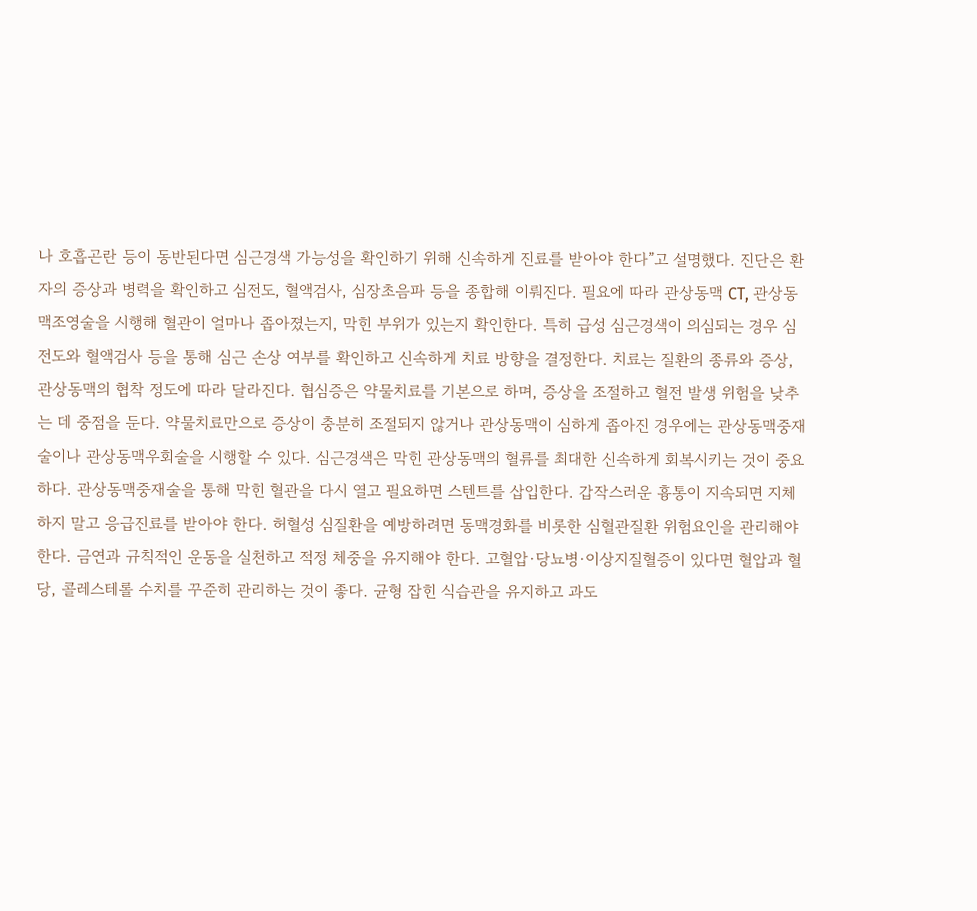나 호흡곤란 등이 동반된다면 심근경색 가능성을 확인하기 위해 신속하게 진료를 받아야 한다”고 설명했다. 진단은 환자의 증상과 병력을 확인하고 심전도, 혈액검사, 심장초음파 등을 종합해 이뤄진다. 필요에 따라 관상동맥 CT, 관상동맥조영술을 시행해 혈관이 얼마나 좁아졌는지, 막힌 부위가 있는지 확인한다. 특히 급성 심근경색이 의심되는 경우 심전도와 혈액검사 등을 통해 심근 손상 여부를 확인하고 신속하게 치료 방향을 결정한다. 치료는 질환의 종류와 증상, 관상동맥의 협착 정도에 따라 달라진다. 협심증은 약물치료를 기본으로 하며, 증상을 조절하고 혈전 발생 위험을 낮추는 데 중점을 둔다. 약물치료만으로 증상이 충분히 조절되지 않거나 관상동맥이 심하게 좁아진 경우에는 관상동맥중재술이나 관상동맥우회술을 시행할 수 있다. 심근경색은 막힌 관상동맥의 혈류를 최대한 신속하게 회복시키는 것이 중요하다. 관상동맥중재술을 통해 막힌 혈관을 다시 열고 필요하면 스텐트를 삽입한다. 갑작스러운 흉통이 지속되면 지체하지 말고 응급진료를 받아야 한다. 허혈성 심질환을 예방하려면 동맥경화를 비롯한 심혈관질환 위험요인을 관리해야 한다. 금연과 규칙적인 운동을 실천하고 적정 체중을 유지해야 한다. 고혈압·당뇨병·이상지질혈증이 있다면 혈압과 혈당, 콜레스테롤 수치를 꾸준히 관리하는 것이 좋다. 균형 잡힌 식습관을 유지하고 과도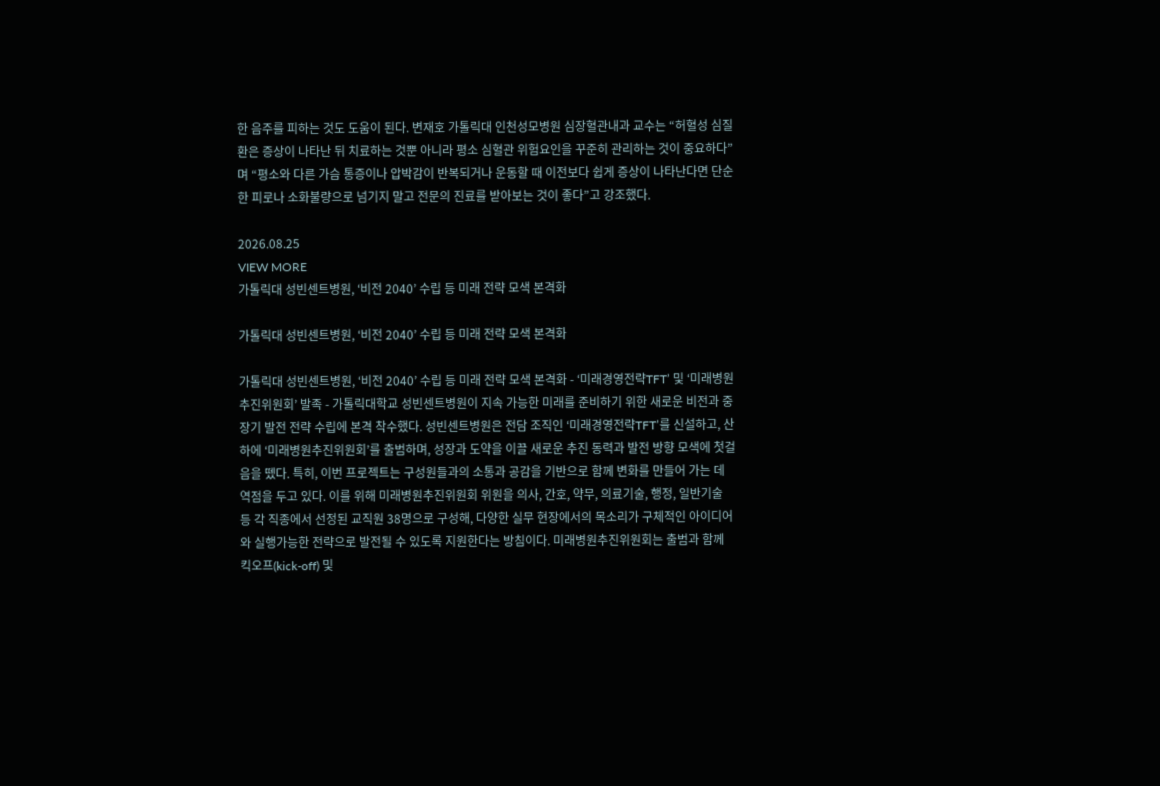한 음주를 피하는 것도 도움이 된다. 변재호 가톨릭대 인천성모병원 심장혈관내과 교수는 “허혈성 심질환은 증상이 나타난 뒤 치료하는 것뿐 아니라 평소 심혈관 위험요인을 꾸준히 관리하는 것이 중요하다”며 “평소와 다른 가슴 통증이나 압박감이 반복되거나 운동할 때 이전보다 쉽게 증상이 나타난다면 단순한 피로나 소화불량으로 넘기지 말고 전문의 진료를 받아보는 것이 좋다”고 강조했다.

2026.08.25
VIEW MORE
가톨릭대 성빈센트병원, ‘비전 2040’ 수립 등 미래 전략 모색 본격화

가톨릭대 성빈센트병원, ‘비전 2040’ 수립 등 미래 전략 모색 본격화

가톨릭대 성빈센트병원, ‘비전 2040’ 수립 등 미래 전략 모색 본격화 - ‘미래경영전략TFT’ 및 ‘미래병원추진위원회’ 발족 - 가톨릭대학교 성빈센트병원이 지속 가능한 미래를 준비하기 위한 새로운 비전과 중장기 발전 전략 수립에 본격 착수했다. 성빈센트병원은 전담 조직인 ‘미래경영전략TFT’를 신설하고, 산하에 ‘미래병원추진위원회’를 출범하며, 성장과 도약을 이끌 새로운 추진 동력과 발전 방향 모색에 첫걸음을 뗐다. 특히, 이번 프로젝트는 구성원들과의 소통과 공감을 기반으로 함께 변화를 만들어 가는 데 역점을 두고 있다. 이를 위해 미래병원추진위원회 위원을 의사, 간호, 약무, 의료기술, 행정, 일반기술 등 각 직종에서 선정된 교직원 38명으로 구성해, 다양한 실무 현장에서의 목소리가 구체적인 아이디어와 실행가능한 전략으로 발전될 수 있도록 지원한다는 방침이다. 미래병원추진위원회는 출범과 함께 킥오프(kick-off) 및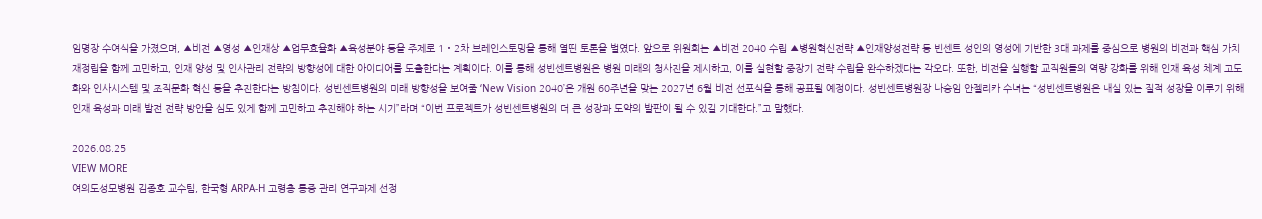임명장 수여식을 가졌으며, ▲비전 ▲영성 ▲인재상 ▲업무효율화 ▲육성분야 등을 주제로 1‧2차 브레인스토밍을 통해 열띤 토론을 벌였다. 앞으로 위원회는 ▲비전 2040 수립 ▲병원혁신전략 ▲인재양성전략 등 빈센트 성인의 영성에 기반한 3대 과제를 중심으로 병원의 비전과 핵심 가치 재정립을 함께 고민하고, 인재 양성 및 인사관리 전략의 방향성에 대한 아이디어를 도출한다는 계획이다. 이를 통해 성빈센트병원은 병원 미래의 청사진을 제시하고, 이를 실현할 중장기 전략 수립을 완수하겠다는 각오다. 또한, 비전을 실행할 교직원들의 역량 강화를 위해 인재 육성 체계 고도화와 인사시스템 및 조직문화 혁신 등을 추진한다는 방침이다. 성빈센트병원의 미래 방향성을 보여줄 ‘New Vision 2040’은 개원 60주년을 맞는 2027년 6월 비전 선포식을 통해 공표될 예정이다. 성빈센트병원장 나승임 안젤리카 수녀는 “성빈센트병원은 내실 있는 질적 성장을 이루기 위해 인재 육성과 미래 발전 전략 방안을 심도 있게 함께 고민하고 추진해야 하는 시기”라며 “이번 프로젝트가 성빈센트병원의 더 큰 성장과 도약의 발판이 될 수 있길 기대한다.”고 말했다.

2026.08.25
VIEW MORE
여의도성모병원 김종호 교수팀, 한국형 ARPA-H 고령층 통증 관리 연구과제 선정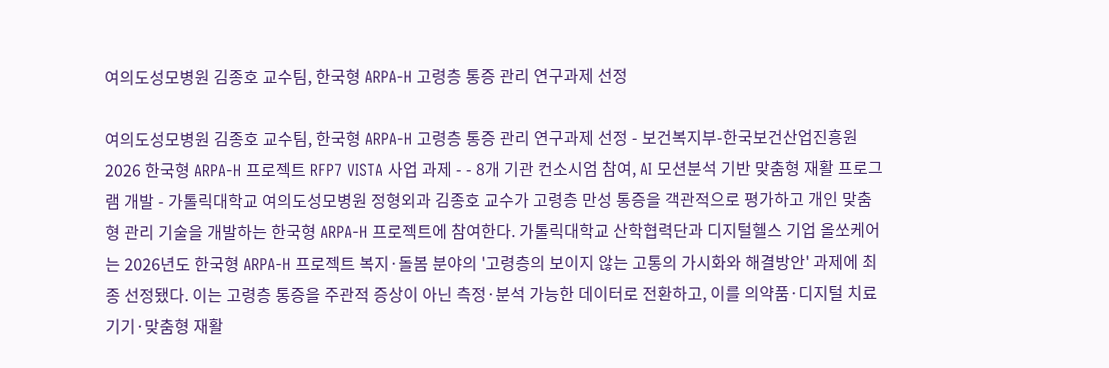여의도성모병원 김종호 교수팀, 한국형 ARPA-H 고령층 통증 관리 연구과제 선정

여의도성모병원 김종호 교수팀, 한국형 ARPA-H 고령층 통증 관리 연구과제 선정 - 보건복지부-한국보건산업진흥원 2026 한국형 ARPA-H 프로젝트 RFP7 VISTA 사업 과제 - - 8개 기관 컨소시엄 참여, AI 모션분석 기반 맞춤형 재활 프로그램 개발 - 가톨릭대학교 여의도성모병원 정형외과 김종호 교수가 고령층 만성 통증을 객관적으로 평가하고 개인 맞춤형 관리 기술을 개발하는 한국형 ARPA-H 프로젝트에 참여한다. 가톨릭대학교 산학협력단과 디지털헬스 기업 올쏘케어는 2026년도 한국형 ARPA-H 프로젝트 복지·돌봄 분야의 '고령층의 보이지 않는 고통의 가시화와 해결방안' 과제에 최종 선정됐다. 이는 고령층 통증을 주관적 증상이 아닌 측정·분석 가능한 데이터로 전환하고, 이를 의약품·디지털 치료기기·맞춤형 재활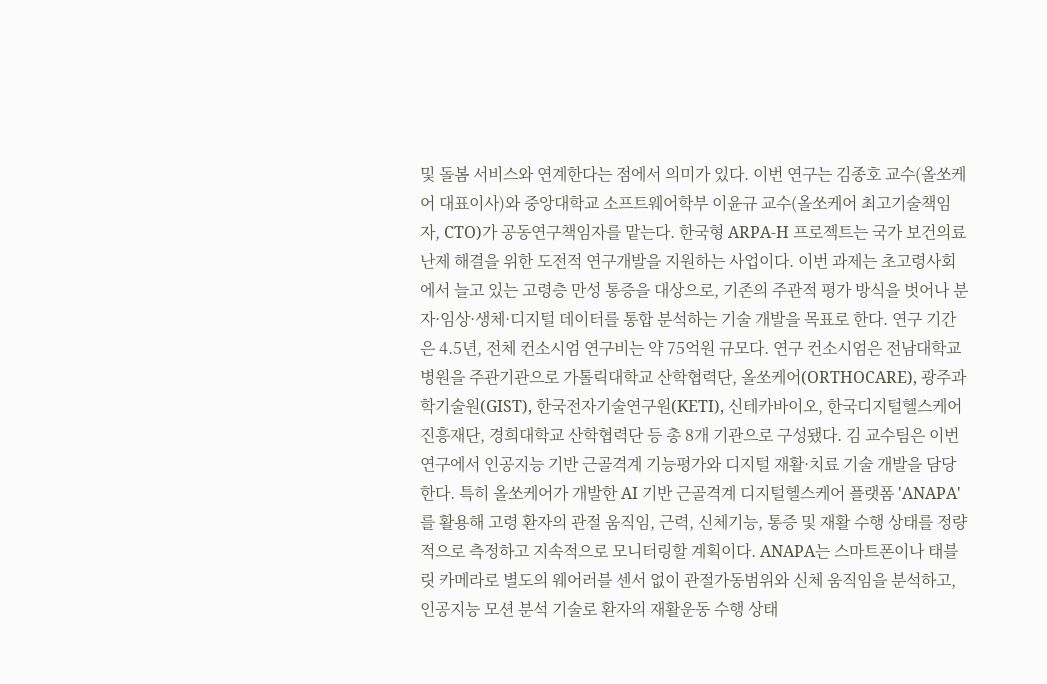및 돌봄 서비스와 연계한다는 점에서 의미가 있다. 이번 연구는 김종호 교수(올쏘케어 대표이사)와 중앙대학교 소프트웨어학부 이윤규 교수(올쏘케어 최고기술책임자, CTO)가 공동연구책임자를 맡는다. 한국형 ARPA-H 프로젝트는 국가 보건의료 난제 해결을 위한 도전적 연구개발을 지원하는 사업이다. 이번 과제는 초고령사회에서 늘고 있는 고령층 만성 통증을 대상으로, 기존의 주관적 평가 방식을 벗어나 분자·임상·생체·디지털 데이터를 통합 분석하는 기술 개발을 목표로 한다. 연구 기간은 4.5년, 전체 컨소시엄 연구비는 약 75억원 규모다. 연구 컨소시엄은 전남대학교병원을 주관기관으로 가톨릭대학교 산학협력단, 올쏘케어(ORTHOCARE), 광주과학기술원(GIST), 한국전자기술연구원(KETI), 신테카바이오, 한국디지털헬스케어진흥재단, 경희대학교 산학협력단 등 총 8개 기관으로 구성됐다. 김 교수팀은 이번 연구에서 인공지능 기반 근골격계 기능평가와 디지털 재활·치료 기술 개발을 담당한다. 특히 올쏘케어가 개발한 AI 기반 근골격계 디지털헬스케어 플랫폼 'ANAPA'를 활용해 고령 환자의 관절 움직임, 근력, 신체기능, 통증 및 재활 수행 상태를 정량적으로 측정하고 지속적으로 모니터링할 계획이다. ANAPA는 스마트폰이나 태블릿 카메라로 별도의 웨어러블 센서 없이 관절가동범위와 신체 움직임을 분석하고, 인공지능 모션 분석 기술로 환자의 재활운동 수행 상태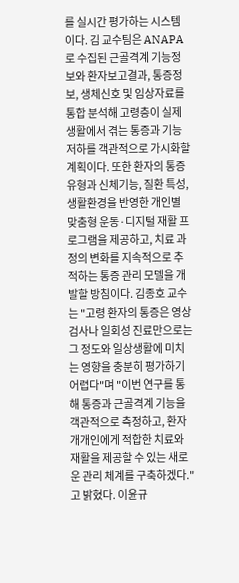를 실시간 평가하는 시스템이다. 김 교수팀은 ANAPA로 수집된 근골격계 기능정보와 환자보고결과, 통증정보, 생체신호 및 임상자료를 통합 분석해 고령층이 실제 생활에서 겪는 통증과 기능 저하를 객관적으로 가시화할 계획이다. 또한 환자의 통증 유형과 신체기능, 질환 특성, 생활환경을 반영한 개인별 맞춤형 운동·디지털 재활 프로그램을 제공하고, 치료 과정의 변화를 지속적으로 추적하는 통증 관리 모델을 개발할 방침이다. 김종호 교수는 "고령 환자의 통증은 영상검사나 일회성 진료만으로는 그 정도와 일상생활에 미치는 영향을 충분히 평가하기 어렵다"며 "이번 연구를 통해 통증과 근골격계 기능을 객관적으로 측정하고, 환자 개개인에게 적합한 치료와 재활을 제공할 수 있는 새로운 관리 체계를 구축하겠다."고 밝혔다. 이윤규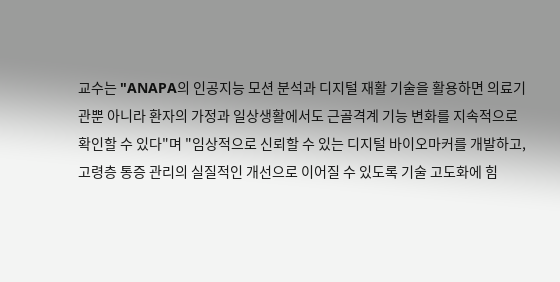교수는 "ANAPA의 인공지능 모션 분석과 디지털 재활 기술을 활용하면 의료기관뿐 아니라 환자의 가정과 일상생활에서도 근골격계 기능 변화를 지속적으로 확인할 수 있다"며 "임상적으로 신뢰할 수 있는 디지털 바이오마커를 개발하고, 고령층 통증 관리의 실질적인 개선으로 이어질 수 있도록 기술 고도화에 힘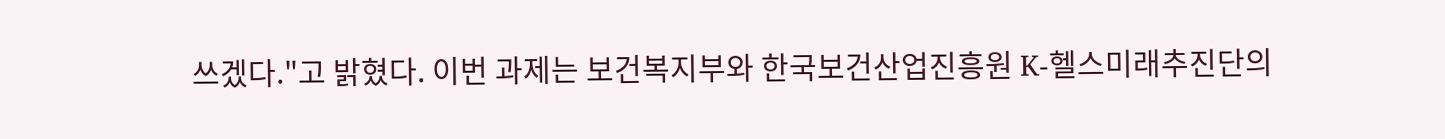쓰겠다."고 밝혔다. 이번 과제는 보건복지부와 한국보건산업진흥원 K-헬스미래추진단의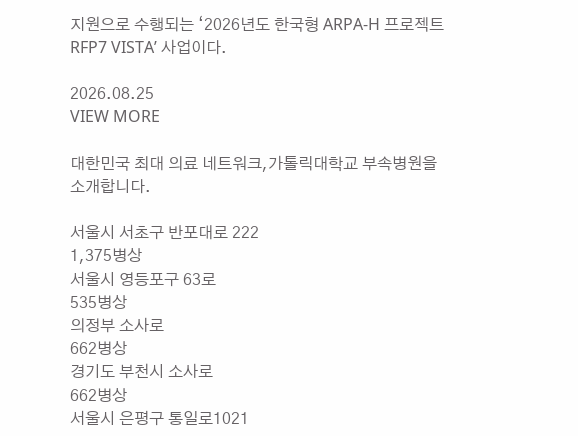지원으로 수행되는 ‘2026년도 한국형 ARPA-H 프로젝트 RFP7 VISTA’ 사업이다.

2026.08.25
VIEW MORE

대한민국 최대 의료 네트워크,가톨릭대학교 부속병원을 소개합니다.

서울시 서초구 반포대로 222
1,375병상
서울시 영등포구 63로
535병상
의정부 소사로
662병상
경기도 부천시 소사로
662병상
서울시 은평구 통일로1021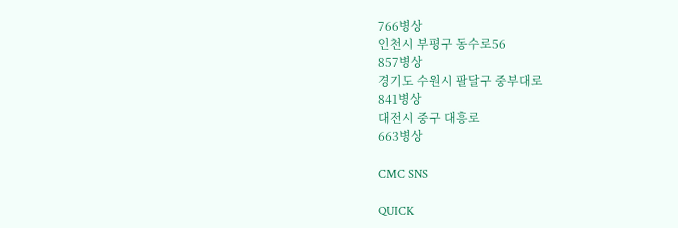766병상
인천시 부평구 동수로56
857병상
경기도 수원시 팔달구 중부대로
841병상
대전시 중구 대흥로
663병상

CMC SNS

QUICK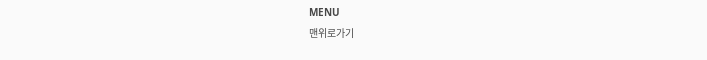MENU
맨위로가기